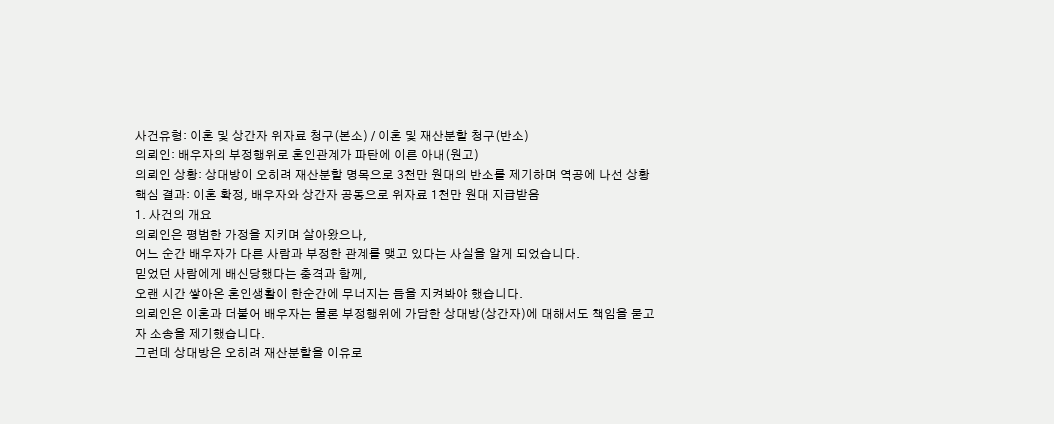사건유형: 이혼 및 상간자 위자료 청구(본소) / 이혼 및 재산분할 청구(반소)
의뢰인: 배우자의 부정행위로 혼인관계가 파탄에 이른 아내(원고)
의뢰인 상황: 상대방이 오히려 재산분할 명목으로 3천만 원대의 반소를 제기하며 역공에 나선 상황
핵심 결과: 이혼 확정, 배우자와 상간자 공동으로 위자료 1천만 원대 지급받음
1. 사건의 개요
의뢰인은 평범한 가정을 지키며 살아왔으나,
어느 순간 배우자가 다른 사람과 부정한 관계를 맺고 있다는 사실을 알게 되었습니다.
믿었던 사람에게 배신당했다는 충격과 함께,
오랜 시간 쌓아온 혼인생활이 한순간에 무너지는 듬을 지켜봐야 했습니다.
의뢰인은 이혼과 더불어 배우자는 물론 부정행위에 가담한 상대방(상간자)에 대해서도 책임을 묻고자 소송을 제기했습니다.
그런데 상대방은 오히려 재산분할을 이유로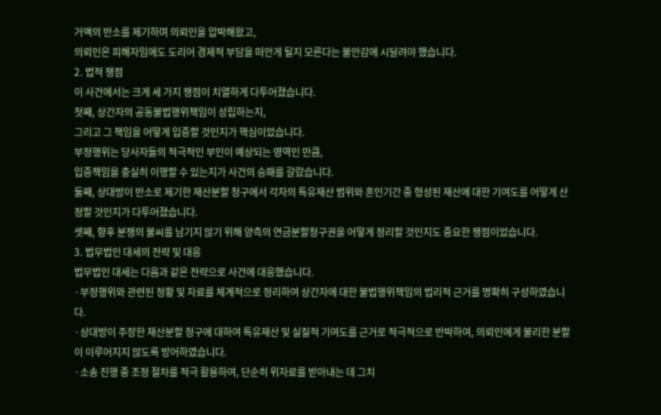거액의 반소를 제기하며 의뢰인을 압박해왔고,
의뢰인은 피해자임에도 도리어 경제적 부담을 떠안게 될지 모른다는 불안감에 시달려야 했습니다.
2. 법적 쟁점
이 사건에서는 크게 세 가지 쟁점이 치열하게 다투어졌습니다.
첫째, 상간자의 공동불법행위책임이 성립하는지,
그리고 그 책임을 어떻게 입증할 것인지가 핵심이었습니다.
부정행위는 당사자들의 적극적인 부인이 예상되는 영역인 만큼,
입증책임을 충실히 이행할 수 있는지가 사건의 승패를 갈랐습니다.
둘째, 상대방이 반소로 제기한 재산분할 청구에서 각자의 특유재산 범위와 혼인기간 중 형성된 재산에 대한 기여도를 어떻게 산정할 것인지가 다투어졌습니다.
셋째, 향후 분쟁의 불씨를 남기지 않기 위해 양측의 연금분할청구권을 어떻게 정리할 것인지도 중요한 쟁점이었습니다.
3. 법무법인 대세의 전략 및 대응
법무법인 대세는 다음과 같은 전략으로 사건에 대응했습니다.
·부정행위와 관련된 정황 및 자료를 체계적으로 정리하여 상간자에 대한 불법행위책임의 법리적 근거를 명확히 구성하였습니다.
·상대방이 주장한 재산분할 청구에 대하여 특유재산 및 실질적 기여도를 근거로 적극적으로 반박하여, 의뢰인에게 불리한 분할이 이루어지지 않도록 방어하였습니다.
·소송 진행 중 조정 절차를 적극 활용하여, 단순히 위자료를 받아내는 데 그치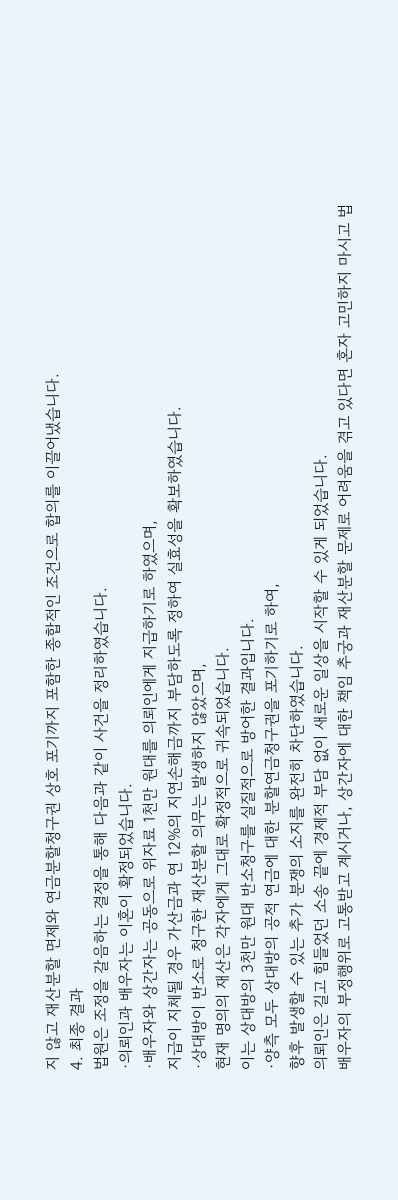지 않고 재산분할 면제와 연금분할청구권 상호 포기까지 포함한 종합적인 조건으로 합의를 이끌어냈습니다.
4. 최종 결과
법원은 조정을 갈음하는 결정을 통해 다음과 같이 사건을 정리하였습니다.
·의뢰인과 배우자는 이혼이 확정되었습니다.
·배우자와 상간자는 공동으로 위자료 1천만 원대를 의뢰인에게 지급하기로 하였으며,
지급이 지체될 경우 가산금과 연 12%의 지연손해금까지 부담하도록 정하여 실효성을 확보하였습니다.
·상대방이 반소로 청구한 재산분할 의무는 발생하지 않았으며,
현재 명의의 재산은 각자에게 그대로 확정적으로 귀속되었습니다.
이는 상대방의 3천만 원대 반소청구를 실질적으로 방어한 결과입니다.
·양측 모두 상대방의 공적 연금에 대한 분할연금청구권을 포기하기로 하여,
향후 발생할 수 있는 추가 분쟁의 소지를 완전히 차단하였습니다.
의뢰인은 길고 힘들었던 소송 끝에 경제적 부담 없이 새로운 일상을 시작할 수 있게 되었습니다.
배우자의 부정행위로 고통받고 계시거나, 상간자에 대한 책임 추궁과 재산분할 문제로 어려움을 겪고 있다면 혼자 고민하지 마시고 법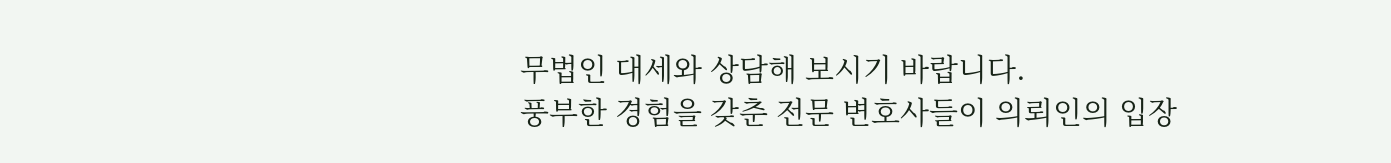무법인 대세와 상담해 보시기 바랍니다.
풍부한 경험을 갖춘 전문 변호사들이 의뢰인의 입장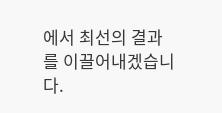에서 최선의 결과를 이끌어내겠습니다.